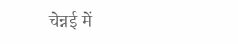चेन्नई में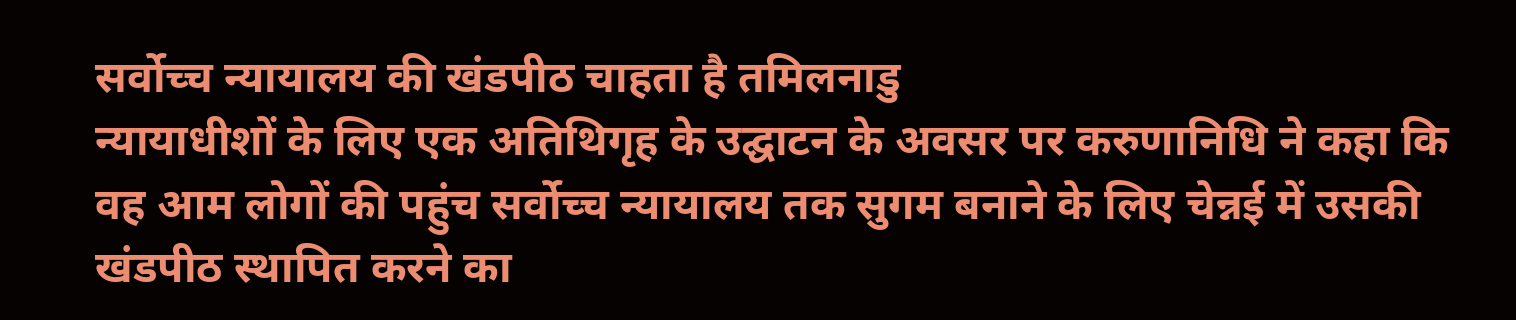सर्वोच्च न्यायालय की खंडपीठ चाहता है तमिलनाडु
न्यायाधीशों के लिए एक अतिथिगृह के उद्घाटन के अवसर पर करुणानिधि ने कहा कि वह आम लोगों की पहुंच सर्वोच्च न्यायालय तक सुगम बनाने के लिए चेन्नई में उसकी खंडपीठ स्थापित करने का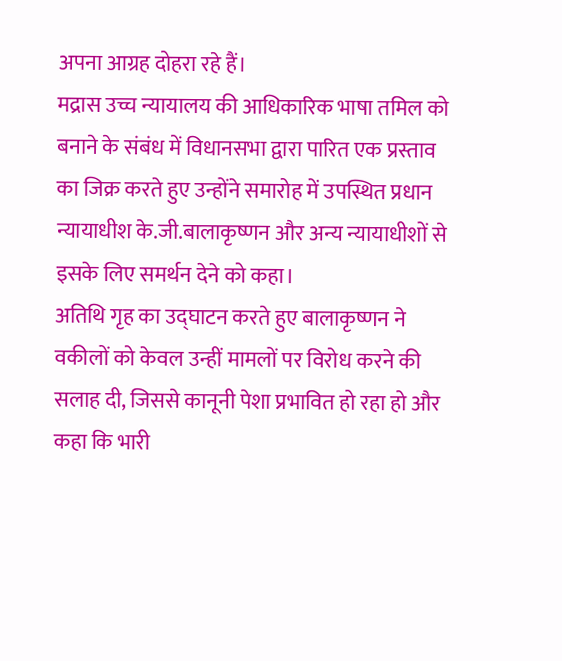अपना आग्रह दोहरा रहे हैं।
मद्रास उच्च न्यायालय की आधिकारिक भाषा तमिल को बनाने के संबंध में विधानसभा द्वारा पारित एक प्रस्ताव का जिक्र करते हुए उन्होंने समारोह में उपस्थित प्रधान न्यायाधीश के.जी.बालाकृष्णन और अन्य न्यायाधीशों से इसके लिए समर्थन देने को कहा।
अतिथि गृह का उद्घाटन करते हुए बालाकृष्णन ने वकीलों को केवल उन्हीं मामलों पर विरोध करने की सलाह दी, जिससे कानूनी पेशा प्रभावित हो रहा हो और कहा कि भारी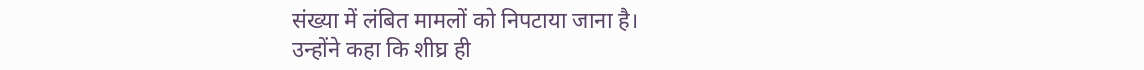संख्या में लंबित मामलों को निपटाया जाना है।
उन्होंने कहा कि शीघ्र ही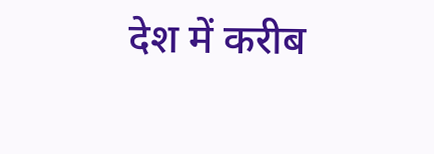देश में करीब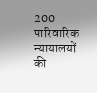200 पारिवारिक न्यायालयों की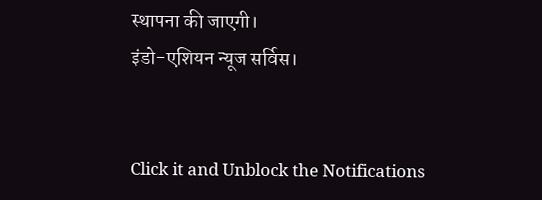स्थापना की जाएगी।
इंडो-एशियन न्यूज सर्विस।


Click it and Unblock the Notifications